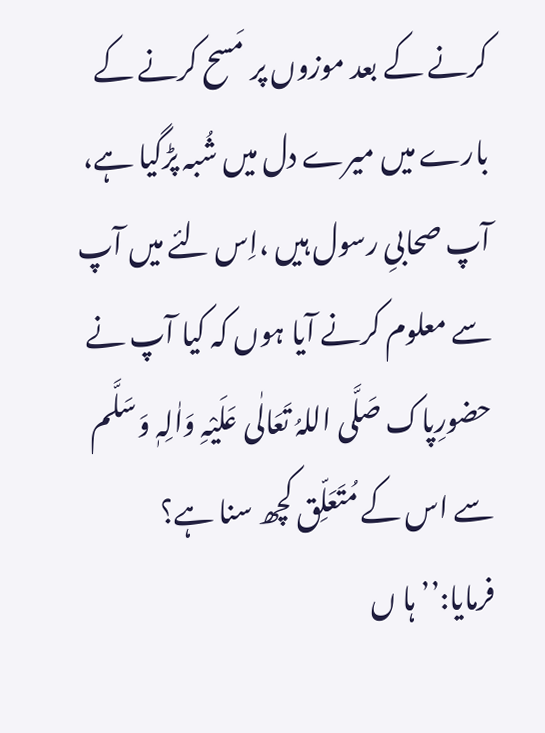کرنے کے بعد موزوں پر مَسح کرنے کے بارے میں میرے دل میں شُبہ پڑگیا ہے، آپ صحابیِ رسول ہیں ،اِس لئے میں آپ سے معلوم کرنے آیا ہوں کہ کیا آپ نے حضورِپاک صَلَّی اللہُ تَعَالٰی عَلَیْہِ وَاٰلِہٖ وَسَلَّم سے اس کے مُتَعَلِّق کچھ سنا ہے؟ فرمایا:’’ہا ں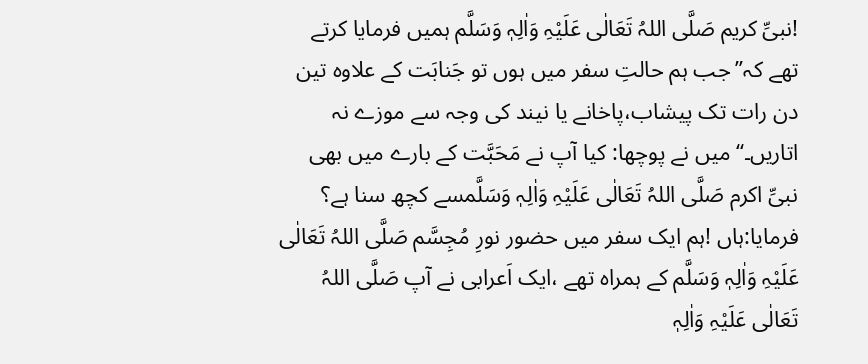!نبیِّ کریم صَلَّی اللہُ تَعَالٰی عَلَیْہِ وَاٰلِہٖ وَسَلَّم ہمیں فرمایا کرتے تھے کہ’’جب ہم حالتِ سفر میں ہوں تو جَنابَت کے علاوہ تین دن رات تک پیشاب،پاخانے یا نیند کی وجہ سے موزے نہ اتاریں۔‘‘میں نے پوچھا: کیا آپ نے مَحَبَّت کے بارے میں بھی نبیِّ اکرم صَلَّی اللہُ تَعَالٰی عَلَیْہِ وَاٰلِہٖ وَسَلَّمسے کچھ سنا ہے؟ فرمایا:ہاں !ہم ایک سفر میں حضور نورِ مُجِسَّم صَلَّی اللہُ تَعَالٰی عَلَیْہِ وَاٰلِہٖ وَسَلَّم کے ہمراہ تھے ،ایک اَعرابی نے آپ صَلَّی اللہُ تَعَالٰی عَلَیْہِ وَاٰلِہٖ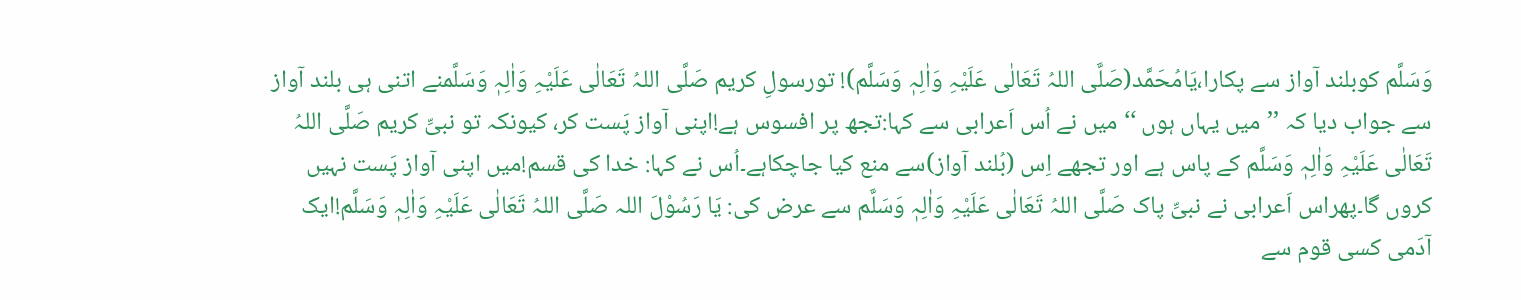وَسَلَّم کوبلند آواز سے پکارا،یَامُحَمَّد(صَلَّی اللہُ تَعَالٰی عَلَیْہِ وَاٰلِہٖ وَسَلَّم)! تورسولِ کریم صَلَّی اللہُ تَعَالٰی عَلَیْہِ وَاٰلِہٖ وَسَلَّمنے اتنی ہی بلند آواز سے جواب دیا کہ ’’میں یہاں ہوں ‘‘میں نے اُس اَعرابی سے کہا:تجھ پر افسوس ہے!اپنی آواز پَست کر، کیونکہ تو نبیِّ کریم صَلَّی اللہُ تَعَالٰی عَلَیْہِ وَاٰلِہٖ وَسَلَّم کے پاس ہے اور تجھے اِس (بُلند آواز)سے منع کیا جاچکاہے۔اُس نے کہا: خدا کی قسم!میں اپنی آواز پَست نہیں کروں گا۔پھراس اَعرابی نے نبیِّ پاک صَلَّی اللہُ تَعَالٰی عَلَیْہِ وَاٰلِہٖ وَسَلَّم سے عرض کی: یَا رَسُوْلَ اللہ صَلَّی اللہُ تَعَالٰی عَلَیْہِ وَاٰلِہٖ وَسَلَّم!ایک آدَمی کسی قوم سے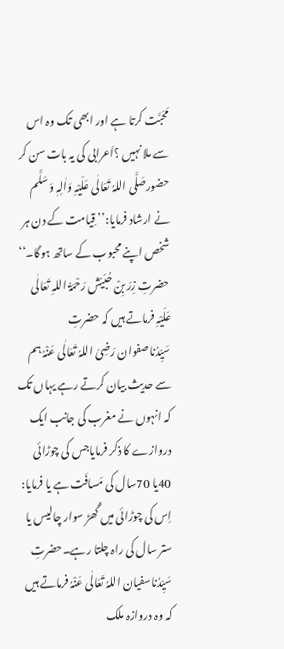مَحَبَّت کرتا ہے اور ابھی تک وہ اس سے ملا نہیں ؟اَعرابی کی یہ بات سن کر حضورصَلَّی اللہُ تَعَالٰی عَلَیْہِ وَاٰلِہٖ وَسَلَّم نے ارشاد فرمایا:’’ قِیامت کے دن ہر شخص اپنے محبوب کے ساتھ ہوگا۔‘‘ حضرتِ زِرّ بِنْ حُبَیْش رَحْمَۃُ اللہِ تَعَالٰی عَلَیْہِ فرماتے ہیں کہ حضرتِ سَیِّدُناصفوان رَضِیَ اللہُ تَعَالٰی عَنْہُ ہم سے حدیث بیان کرتے رہے یہاں تک کہ انہوں نے مغرب کی جانب ایک دروازے کا ذکر فرمایاجس کی چوڑائی 40یا 70سال کی مَسافَت ہے یا فرمایا: اِس کی چوڑائی میں گُھڑ سوار چالیس یا ستر سال کی راہ چلتا رہے۔حضرتِ سَیِّدُناسفیان اللہُ تَعَالٰی عَنْہُ فرماتے ہیں کہ وہ دروازہ ملک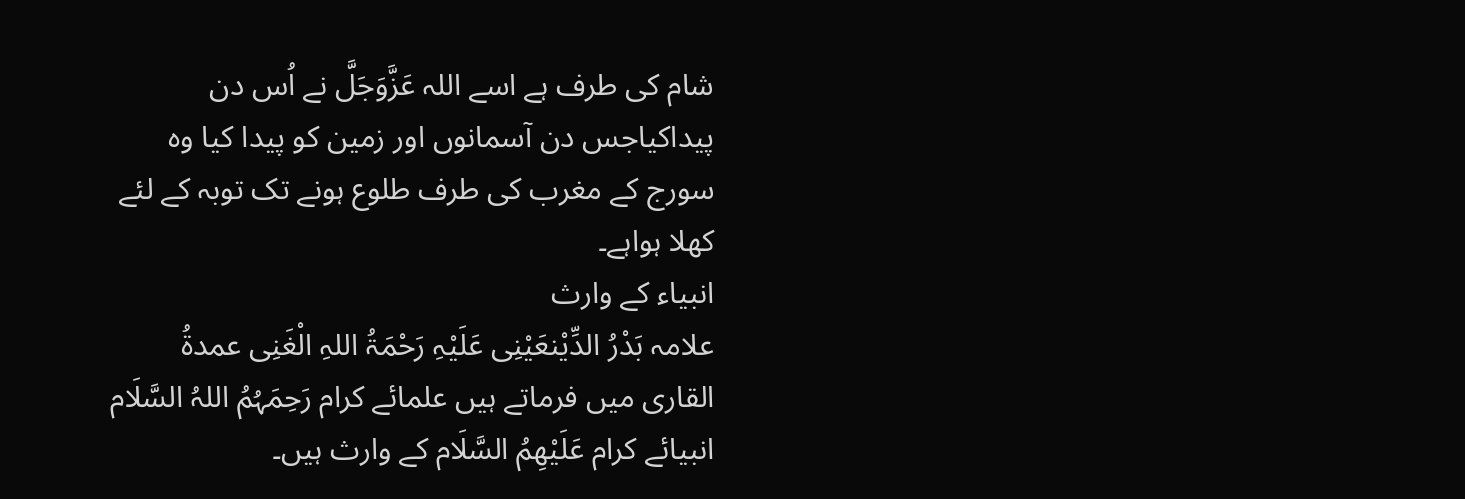شام کی طرف ہے اسے اللہ عَزَّوَجَلَّ نے اُس دن پیداکیاجس دن آسمانوں اور زمین کو پیدا کیا وہ سورج کے مغرب کی طرف طلوع ہونے تک توبہ کے لئے کھلا ہواہے۔
انبیاء کے وارث
علامہ بَدْرُ الدِّیْنعَیْنِی عَلَیْہِ رَحْمَۃُ اللہِ الْغَنِی عمدۃُ القاری میں فرماتے ہیں علمائے کرام رَحِمَہُمُ اللہُ السَّلَام انبیائے کرام عَلَیْھِمُ السَّلَام کے وارث ہیں۔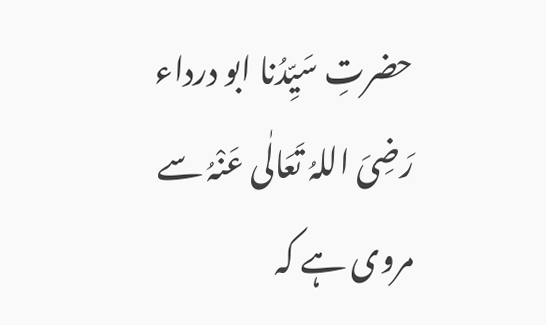حضرتِ سَیِّدُنا ابو درداء رَضِیَ اللہُ تَعَالٰی عَنْہُ سے مروی ہے کہ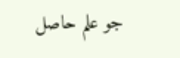جو علم حاصل